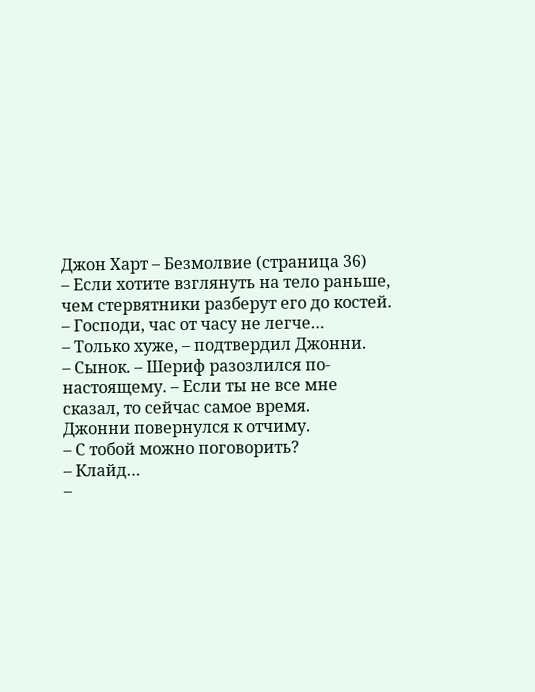Джон Харт – Безмолвие (страница 36)
– Если хотите взглянуть на тело раньше, чем стервятники разберут его до костей.
– Господи, час от часу не легче…
– Только хуже, – подтвердил Джонни.
– Сынок. – Шериф разозлился по-настоящему. – Если ты не все мне сказал, то сейчас самое время.
Джонни повернулся к отчиму.
– С тобой можно поговорить?
– Клайд…
–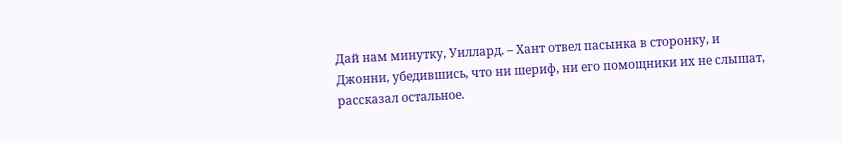Дай нам минутку, Уиллард. – Хант отвел пасынка в сторонку, и Джонни, убедившись, что ни шериф, ни его помощники их не слышат, рассказал остальное.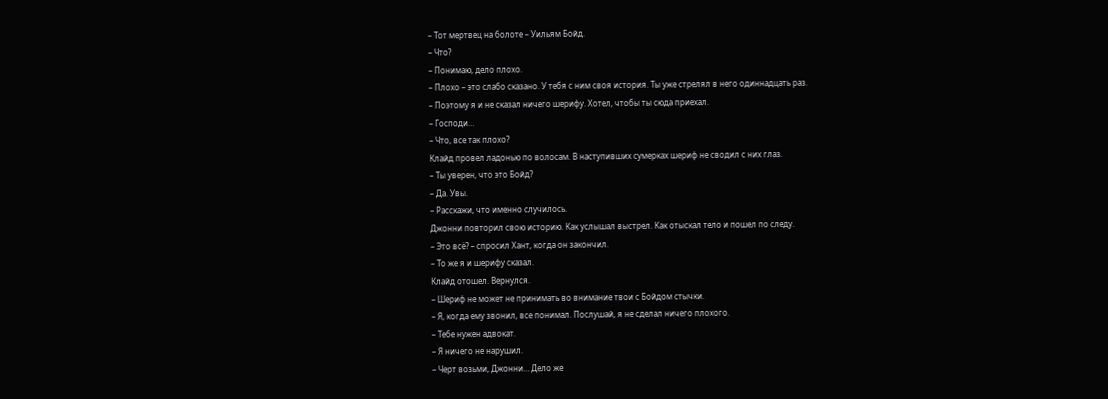– Тот мертвец на болоте – Уильям Бойд.
– Что?
– Понимаю, дело плохо.
– Плохо – это слабо сказано. У тебя с ним своя история. Ты уже стрелял в него одиннадцать раз.
– Поэтому я и не сказал ничего шерифу. Хотел, чтобы ты сюда приехал.
– Господи…
– Что, все так плохо?
Клайд провел ладонью по волосам. В наступивших сумерках шериф не сводил с них глаз.
– Ты уверен, что это Бойд?
– Да. Увы.
– Расскажи, что именно случилось.
Джонни повторил свою историю. Как услышал выстрел. Как отыскал тело и пошел по следу.
– Это всё? – спросил Хант, когда он закончил.
– То же я и шерифу сказал.
Клайд отошел. Вернулся.
– Шериф не может не принимать во внимание твои с Бойдом стычки.
– Я, когда ему звонил, все понимал. Послушай, я не сделал ничего плохого.
– Тебе нужен адвокат.
– Я ничего не нарушил.
– Черт возьми, Джонни… Дело же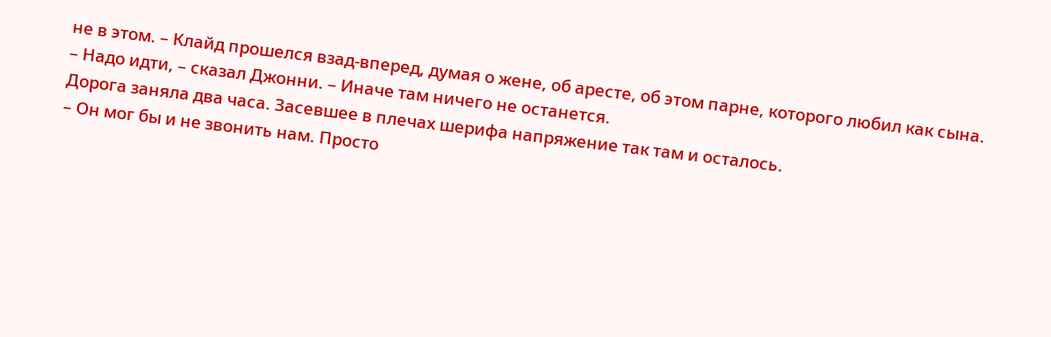не в этом. – Клайд прошелся взад-вперед, думая о жене, об аресте, об этом парне, которого любил как сына.
– Надо идти, – сказал Джонни. – Иначе там ничего не останется.
Дорога заняла два часа. Засевшее в плечах шерифа напряжение так там и осталось.
– Он мог бы и не звонить нам. Просто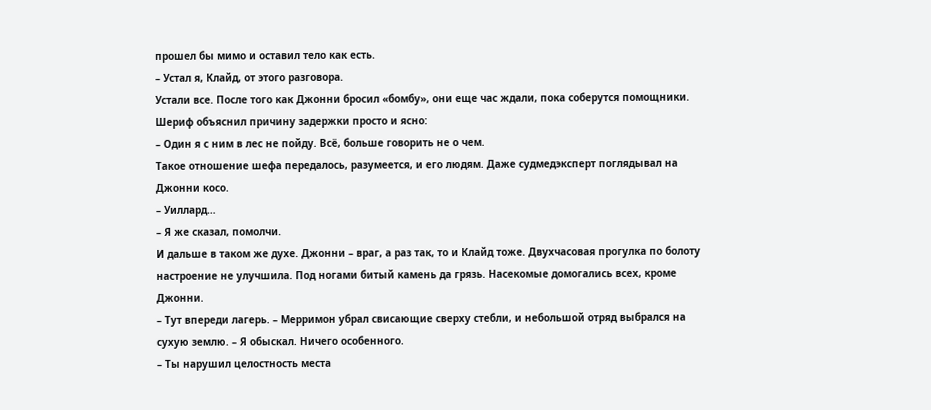прошел бы мимо и оставил тело как есть.
– Устал я, Клайд, от этого разговора.
Устали все. После того как Джонни бросил «бомбу», они еще час ждали, пока соберутся помощники. Шериф объяснил причину задержки просто и ясно:
– Один я с ним в лес не пойду. Всё, больше говорить не о чем.
Такое отношение шефа передалось, разумеется, и его людям. Даже судмедэксперт поглядывал на Джонни косо.
– Уиллард…
– Я же сказал, помолчи.
И дальше в таком же духе. Джонни – враг, а раз так, то и Клайд тоже. Двухчасовая прогулка по болоту настроение не улучшила. Под ногами битый камень да грязь. Насекомые домогались всех, кроме Джонни.
– Тут впереди лагерь. – Мерримон убрал свисающие сверху стебли, и небольшой отряд выбрался на сухую землю. – Я обыскал. Ничего особенного.
– Ты нарушил целостность места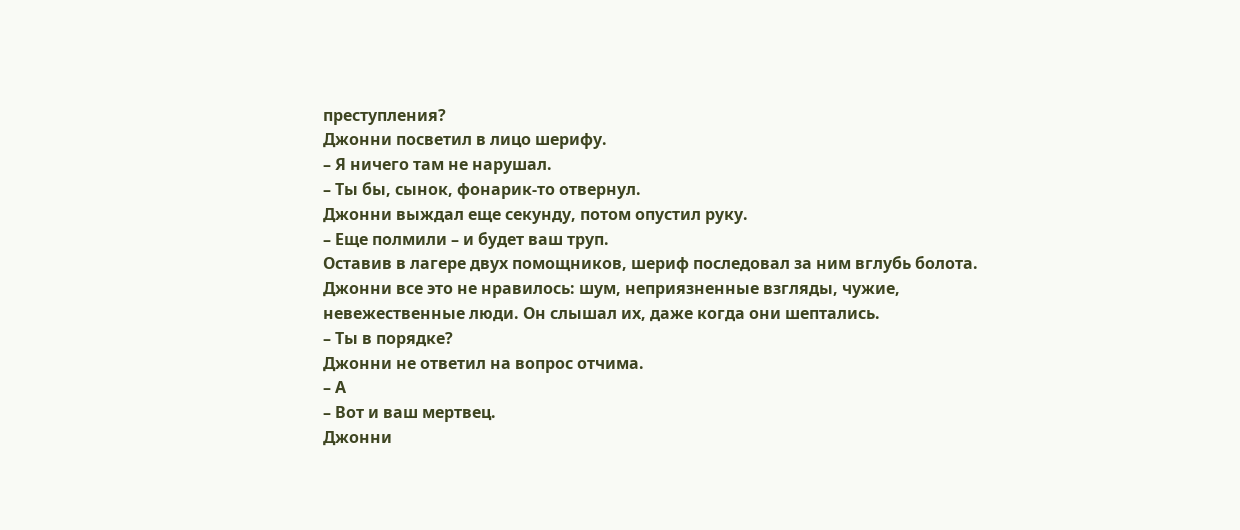преступления?
Джонни посветил в лицо шерифу.
– Я ничего там не нарушал.
– Ты бы, сынок, фонарик-то отвернул.
Джонни выждал еще секунду, потом опустил руку.
– Еще полмили – и будет ваш труп.
Оставив в лагере двух помощников, шериф последовал за ним вглубь болота. Джонни все это не нравилось: шум, неприязненные взгляды, чужие, невежественные люди. Он слышал их, даже когда они шептались.
– Ты в порядке?
Джонни не ответил на вопрос отчима.
– А
– Вот и ваш мертвец.
Джонни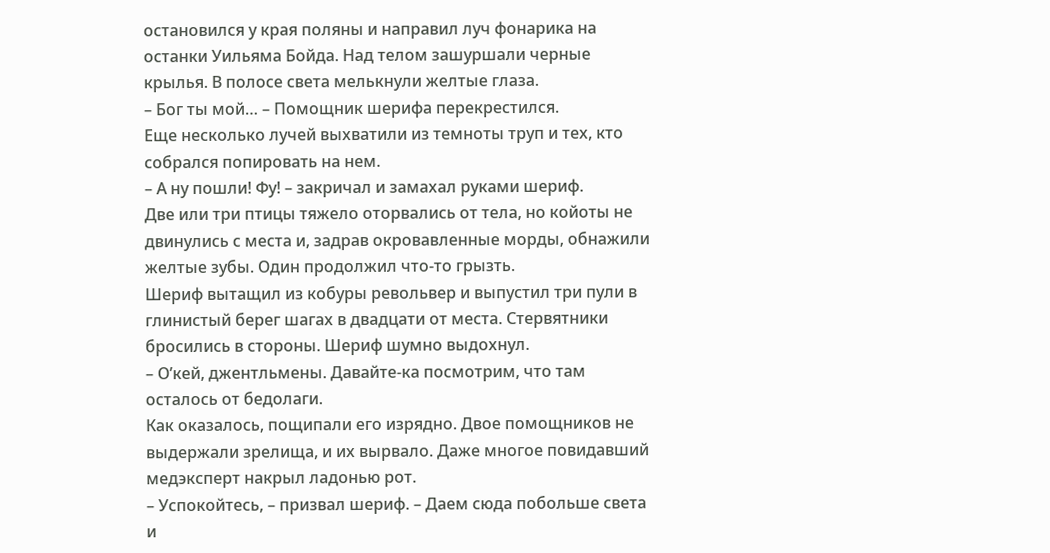остановился у края поляны и направил луч фонарика на останки Уильяма Бойда. Над телом зашуршали черные крылья. В полосе света мелькнули желтые глаза.
– Бог ты мой… – Помощник шерифа перекрестился.
Еще несколько лучей выхватили из темноты труп и тех, кто собрался попировать на нем.
– А ну пошли! Фу! – закричал и замахал руками шериф.
Две или три птицы тяжело оторвались от тела, но койоты не двинулись с места и, задрав окровавленные морды, обнажили желтые зубы. Один продолжил что-то грызть.
Шериф вытащил из кобуры револьвер и выпустил три пули в глинистый берег шагах в двадцати от места. Стервятники бросились в стороны. Шериф шумно выдохнул.
– О’кей, джентльмены. Давайте-ка посмотрим, что там осталось от бедолаги.
Как оказалось, пощипали его изрядно. Двое помощников не выдержали зрелища, и их вырвало. Даже многое повидавший медэксперт накрыл ладонью рот.
– Успокойтесь, – призвал шериф. – Даем сюда побольше света и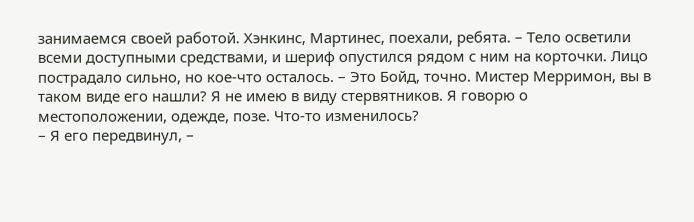занимаемся своей работой. Хэнкинс, Мартинес, поехали, ребята. – Тело осветили всеми доступными средствами, и шериф опустился рядом с ним на корточки. Лицо пострадало сильно, но кое-что осталось. – Это Бойд, точно. Мистер Мерримон, вы в таком виде его нашли? Я не имею в виду стервятников. Я говорю о местоположении, одежде, позе. Что-то изменилось?
– Я его передвинул, –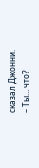сказал Джонни.
– Ты… что?